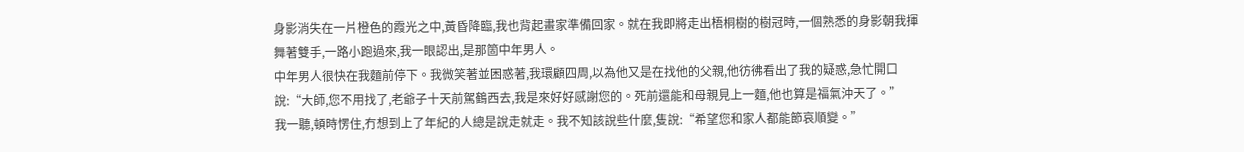身影消失在一片橙色的霞光之中,黃昏降臨,我也背起畫家準備回家。就在我即將走出梧桐樹的樹冠時,一個熟悉的身影朝我揮舞著雙手,一路小跑過來,我一眼認出,是那箇中年男人。
中年男人很快在我麵前停下。我微笑著並困惑著,我環顧四周,以為他又是在找他的父親,他彷彿看出了我的疑惑,急忙開口說:“大師,您不用找了,老爺子十天前駕鶴西去,我是來好好感謝您的。死前還能和母親見上一麵,他也算是福氣沖天了。”
我一聽,頓時愣住,冇想到上了年紀的人總是說走就走。我不知該說些什麼,隻說:“希望您和家人都能節哀順變。”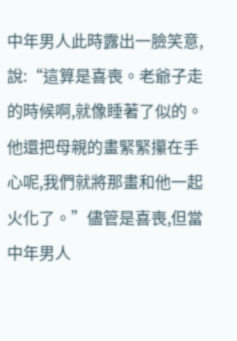中年男人此時露出一臉笑意,說:“這算是喜喪。老爺子走的時候啊,就像睡著了似的。他還把母親的畫緊緊攥在手心呢,我們就將那畫和他一起火化了。”儘管是喜喪,但當中年男人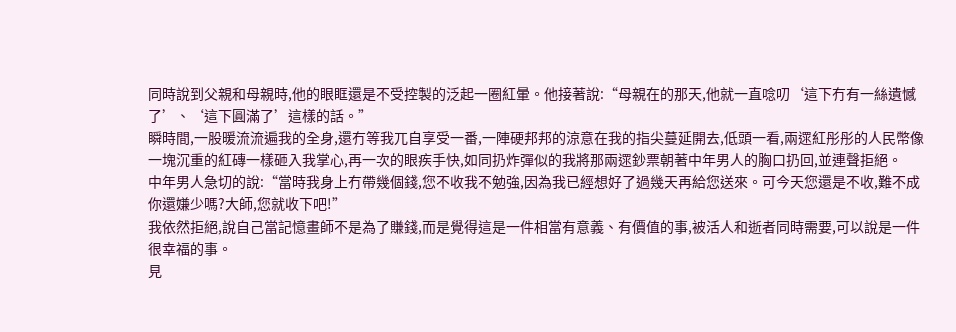同時說到父親和母親時,他的眼眶還是不受控製的泛起一圈紅暈。他接著說:“母親在的那天,他就一直唸叨‘這下冇有一絲遺憾了’、‘這下圓滿了’這樣的話。”
瞬時間,一股暖流流遍我的全身,還冇等我兀自享受一番,一陣硬邦邦的涼意在我的指尖蔓延開去,低頭一看,兩遝紅彤彤的人民幣像一塊沉重的紅磚一樣砸入我掌心,再一次的眼疾手快,如同扔炸彈似的我將那兩遝鈔票朝著中年男人的胸口扔回,並連聲拒絕。
中年男人急切的說:“當時我身上冇帶幾個錢,您不收我不勉強,因為我已經想好了過幾天再給您送來。可今天您還是不收,難不成你還嫌少嗎?大師,您就收下吧!”
我依然拒絕,說自己當記憶畫師不是為了賺錢,而是覺得這是一件相當有意義、有價值的事,被活人和逝者同時需要,可以說是一件很幸福的事。
見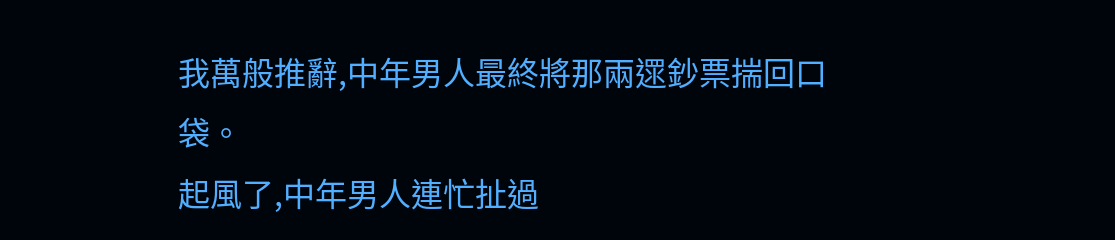我萬般推辭,中年男人最終將那兩遝鈔票揣回口袋。
起風了,中年男人連忙扯過